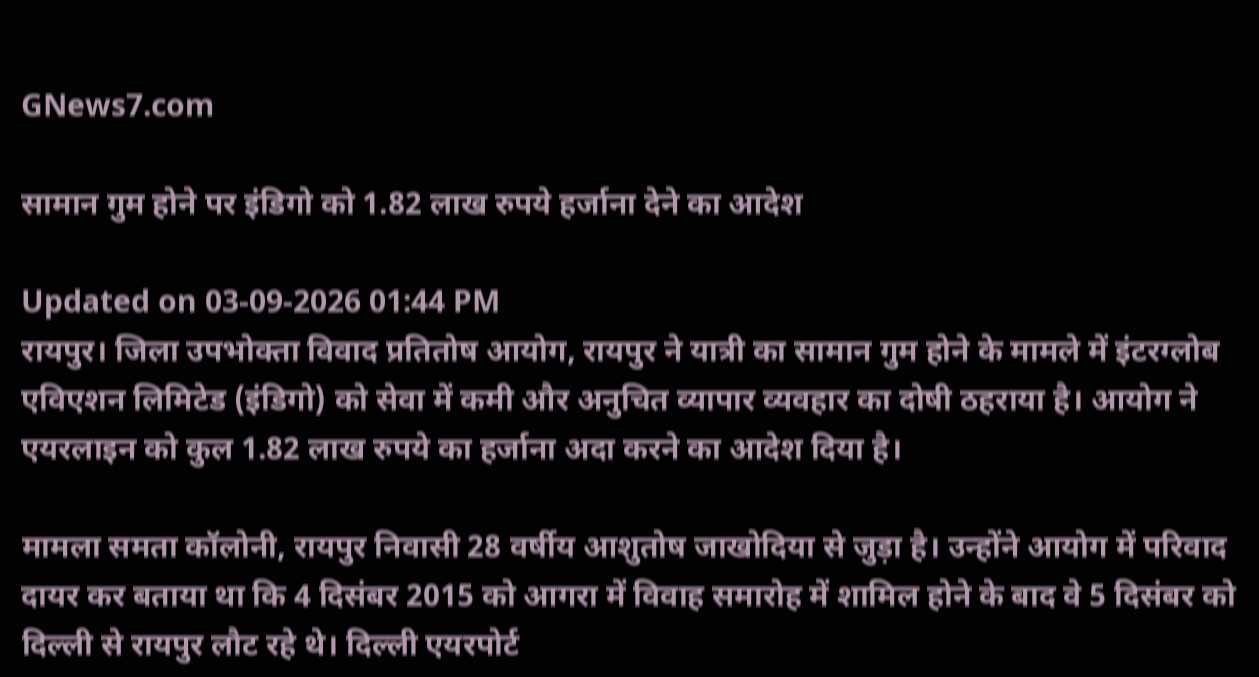GNews7.com

सामान गुम होने पर इंडिगो को 1.82 लाख रुपये हर्जाना देने का आदेश

Updated on 03-09-2026 01:44 PM
रायपुर। जिला उपभोक्ता विवाद प्रतितोष आयोग, रायपुर ने यात्री का सामान गुम होने के मामले में इंटरग्लोब एविएशन लिमिटेड (इंडिगो) को सेवा में कमी और अनुचित व्यापार व्यवहार का दोषी ठहराया है। आयोग ने एयरलाइन को कुल 1.82 लाख रुपये का हर्जाना अदा करने का आदेश दिया है।

मामला समता कॉलोनी, रायपुर निवासी 28 वर्षीय आशुतोष जाखोदिया से जुड़ा है। उन्होंने आयोग में परिवाद दायर कर बताया था कि 4 दिसंबर 2015 को आगरा में विवाह समारोह में शामिल होने के बाद वे 5 दिसंबर को दिल्ली से रायपुर लौट रहे थे। दिल्ली एयरपोर्ट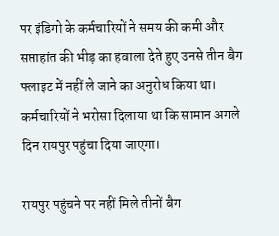पर इंडिगो के कर्मचारियों ने समय की कमी और सप्ताहांत की भीड़ का हवाला देते हुए उनसे तीन बैग फ्लाइट में नहीं ले जाने का अनुरोध किया था। कर्मचारियों ने भरोसा दिलाया था कि सामान अगले दिन रायपुर पहुंचा दिया जाएगा।

रायपुर पहुंचने पर नहीं मिले तीनों बैग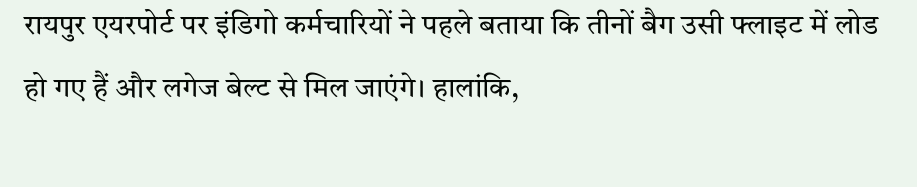रायपुर एयरपोर्ट पर इंडिगो कर्मचारियों ने पहले बताया कि तीनों बैग उसी फ्लाइट में लोड हो गए हैं और लगेज बेल्ट से मिल जाएंगे। हालांकि,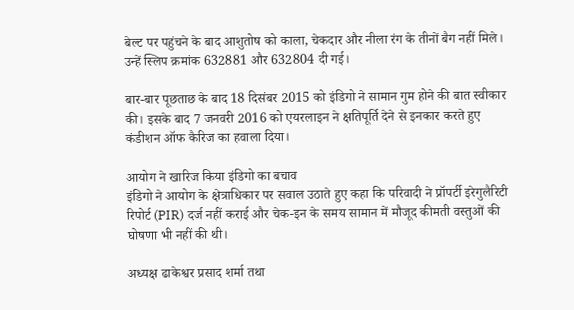बेल्ट पर पहुंचने के बाद आशुतोष को काला, चेकदार और नीला रंग के तीनों बैग नहीं मिले। उन्हें स्लिप क्रमांक 632881 और 632804 दी गई।

बार-बार पूछताछ के बाद 18 दिसंबर 2015 को इंडिगो ने सामान गुम होने की बात स्वीकार की। इसके बाद 7 जनवरी 2016 को एयरलाइन ने क्षतिपूर्ति देने से इनकार करते हुए कंडीशन ऑफ कैरिज का हवाला दिया।

आयोग ने खारिज किया इंडिगो का बचाव
इंडिगो ने आयोग के क्षेत्राधिकार पर सवाल उठाते हुए कहा कि परिवादी ने प्रॉपर्टी इरेगुलैरिटी रिपोर्ट (PIR) दर्ज नहीं कराई और चेक-इन के समय सामान में मौजूद कीमती वस्तुओं की घोषणा भी नहीं की थी।

अध्यक्ष ढाकेश्वर प्रसाद शर्मा तथा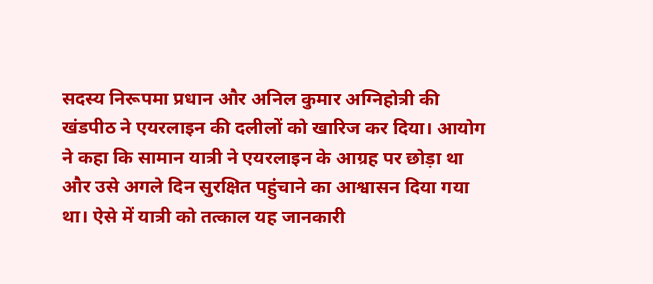सदस्य निरूपमा प्रधान और अनिल कुमार अग्निहोत्री की खंडपीठ ने एयरलाइन की दलीलों को खारिज कर दिया। आयोग ने कहा कि सामान यात्री ने एयरलाइन के आग्रह पर छोड़ा था और उसे अगले दिन सुरक्षित पहुंचाने का आश्वासन दिया गया था। ऐसे में यात्री को तत्काल यह जानकारी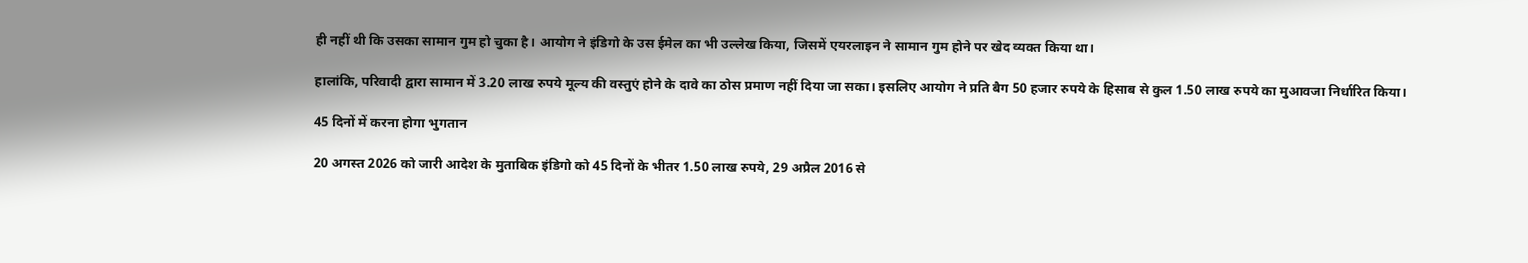ही नहीं थी कि उसका सामान गुम हो चुका है। आयोग ने इंडिगो के उस ईमेल का भी उल्लेख किया, जिसमें एयरलाइन ने सामान गुम होने पर खेद व्यक्त किया था।

हालांकि, परिवादी द्वारा सामान में 3.20 लाख रुपये मूल्य की वस्तुएं होने के दावे का ठोस प्रमाण नहीं दिया जा सका। इसलिए आयोग ने प्रति बैग 50 हजार रुपये के हिसाब से कुल 1.50 लाख रुपये का मुआवजा निर्धारित किया।

45 दिनों में करना होगा भुगतान

20 अगस्त 2026 को जारी आदेश के मुताबिक इंडिगो को 45 दिनों के भीतर 1.50 लाख रुपये, 29 अप्रैल 2016 से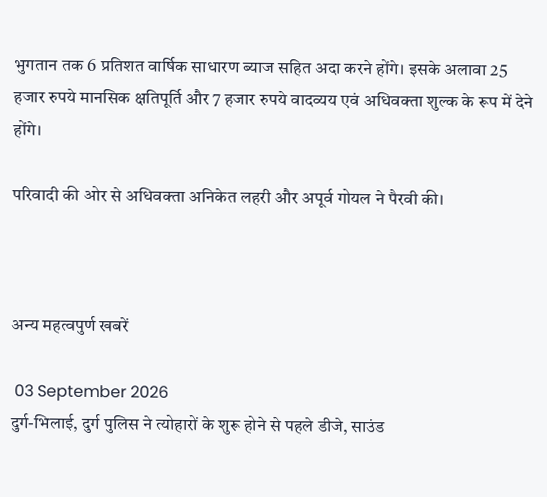भुगतान तक 6 प्रतिशत वार्षिक साधारण ब्याज सहित अदा करने होंगे। इसके अलावा 25 हजार रुपये मानसिक क्षतिपूर्ति और 7 हजार रुपये वादव्यय एवं अधिवक्ता शुल्क के रूप में देने होंगे।

परिवादी की ओर से अधिवक्ता अनिकेत लहरी और अपूर्व गोयल ने पैरवी की।



अन्य महत्वपुर्ण खबरें

 03 September 2026
दुर्ग-भिलाई, दुर्ग पुलिस ने त्योहारों के शुरू होने से पहले डीजे, साउंड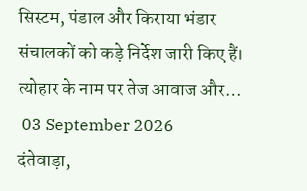सिस्टम, पंडाल और किराया भंडार संचालकों को कड़े निर्देश जारी किए हैं। त्योहार के नाम पर तेज आवाज और…
 03 September 2026
दंतेवाड़ा,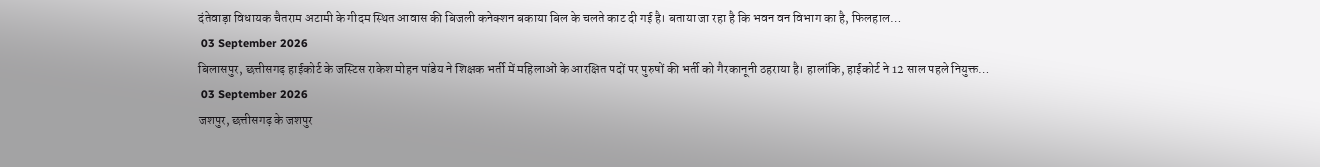दंतेवाड़ा विधायक चैतराम अटामी के गीदम स्थित आवास की बिजली कनेक्शन बकाया बिल के चलते काट दी गई है। बताया जा रहा है कि भवन वन विभाग का है, फिलहाल…
 03 September 2026
बिलासपुर, छत्तीसगढ़ हाईकोर्ट के जस्टिस राकेश मोहन पांडेय ने शिक्षक भर्ती में महिलाओं के आरक्षित पदों पर पुरुषों की भर्ती को गैरकानूनी ठहराया है। हालांकि, हाईकोर्ट ने 12 साल पहले नियुक्त…
 03 September 2026
जशपुर, छत्तीसगढ़ के जशपुर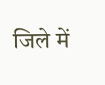जिले में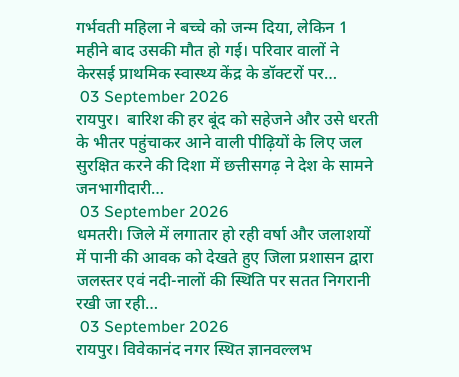गर्भवती महिला ने बच्चे को जन्म दिया, लेकिन 1 महीने बाद उसकी मौत हो गई। परिवार वालों ने केरसई प्राथमिक स्वास्थ्य केंद्र के डॉक्टरों पर…
 03 September 2026
रायपुर।  बारिश की हर बूंद को सहेजने और उसे धरती के भीतर पहुंचाकर आने वाली पीढ़ियों के लिए जल सुरक्षित करने की दिशा में छत्तीसगढ़ ने देश के सामने जनभागीदारी…
 03 September 2026
धमतरी। जिले में लगातार हो रही वर्षा और जलाशयों में पानी की आवक को देखते हुए जिला प्रशासन द्वारा जलस्तर एवं नदी-नालों की स्थिति पर सतत निगरानी रखी जा रही…
 03 September 2026
रायपुर। विवेकानंद नगर स्थित ज्ञानवल्लभ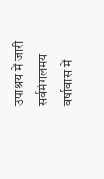उपाश्रय में जारी सर्वमंगलमय वर्षावास में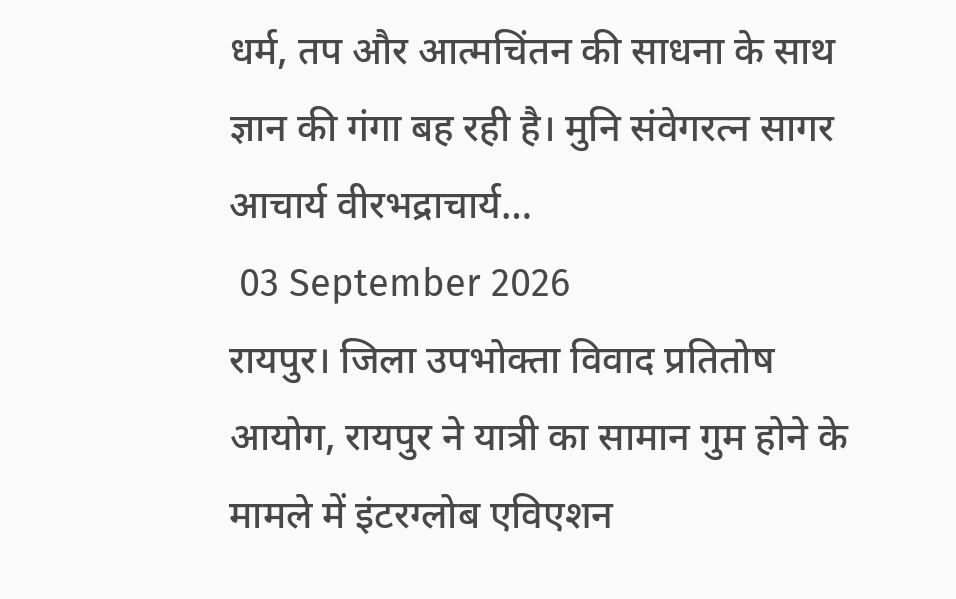धर्म, तप और आत्मचिंतन की साधना के साथ ज्ञान की गंगा बह रही है। मुनि संवेगरत्न सागर आचार्य वीरभद्राचार्य…
 03 September 2026
रायपुर। जिला उपभोक्ता विवाद प्रतितोष आयोग, रायपुर ने यात्री का सामान गुम होने के मामले में इंटरग्लोब एविएशन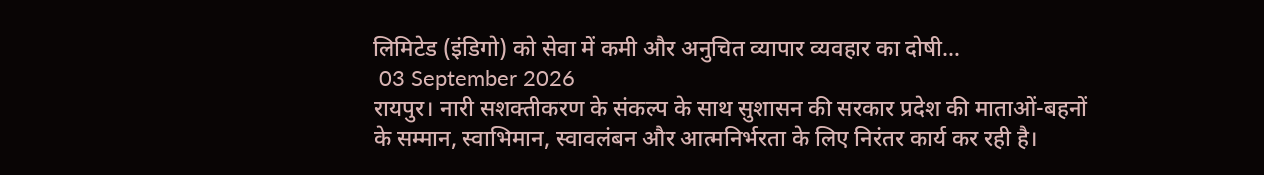लिमिटेड (इंडिगो) को सेवा में कमी और अनुचित व्यापार व्यवहार का दोषी…
 03 September 2026
रायपुर। नारी सशक्तीकरण के संकल्प के साथ सुशासन की सरकार प्रदेश की माताओं-बहनों के सम्मान, स्वाभिमान, स्वावलंबन और आत्मनिर्भरता के लिए निरंतर कार्य कर रही है।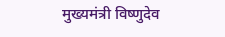मुख्यमंत्री विष्णुदेव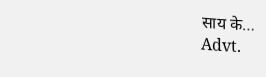साय के…
Advt.